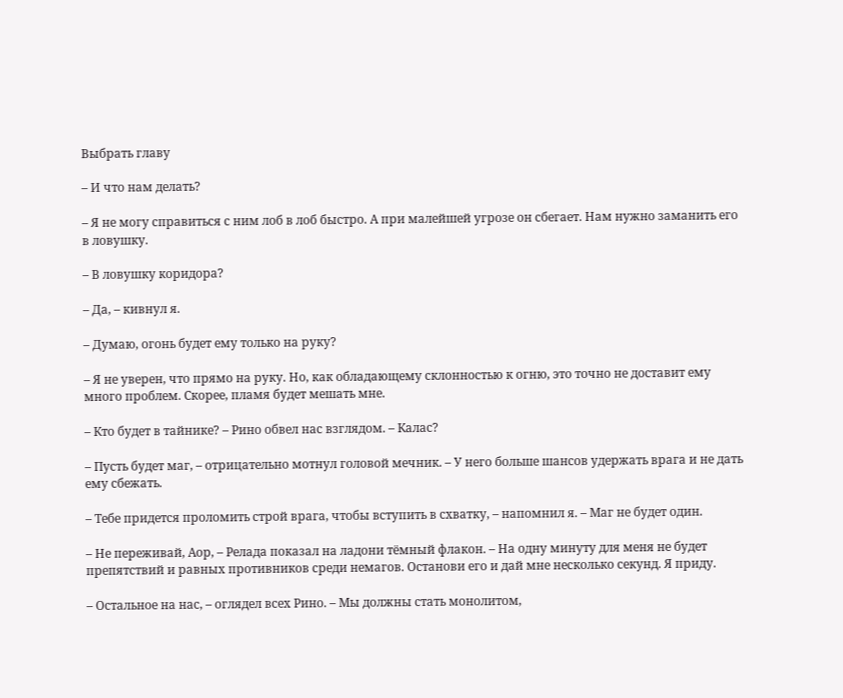Выбрать главу

– И что нам делать?

– Я не могу справиться с ним лоб в лоб быстро. А при малейшей угрозе он сбегает. Нам нужно заманить его в ловушку.

– В ловушку коридора?

– Да, – кивнул я.

– Думаю, огонь будет ему только на руку?

– Я не уверен, что прямо на руку. Но, как обладающему склонностью к огню, это точно не доставит ему много проблем. Скорее, пламя будет мешать мне.

– Кто будет в тайнике? – Рино обвел нас взглядом. – Калас?

– Пусть будет маг, – отрицательно мотнул головой мечник. – У него больше шансов удержать врага и не дать ему сбежать.

– Тебе придется проломить строй врага, чтобы вступить в схватку, – напомнил я. – Маг не будет один.

– Не переживай, Аор, – Релада показал на ладони тёмный флакон. – На одну минуту для меня не будет препятствий и равных противников среди немагов. Останови его и дай мне несколько секунд. Я приду.

– Остальное на нас, – оглядел всех Рино. – Мы должны стать монолитом,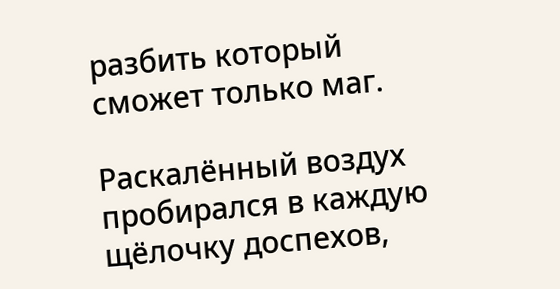разбить который сможет только маг.

Раскалённый воздух пробирался в каждую щёлочку доспехов,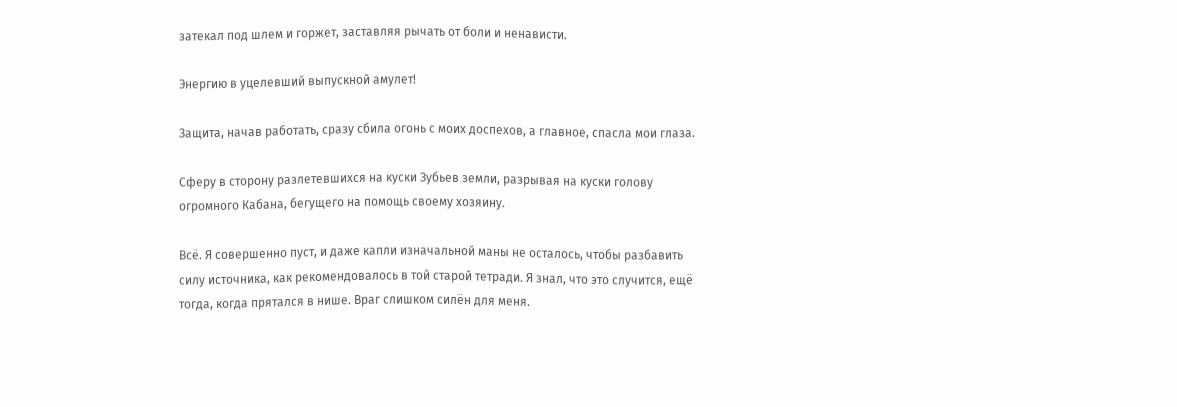затекал под шлем и горжет, заставляя рычать от боли и ненависти.

Энергию в уцелевший выпускной амулет!

Защита, начав работать, сразу сбила огонь с моих доспехов, а главное, спасла мои глаза.

Сферу в сторону разлетевшихся на куски Зубьев земли, разрывая на куски голову огромного Кабана, бегущего на помощь своему хозяину.

Всё. Я совершенно пуст, и даже капли изначальной маны не осталось, чтобы разбавить силу источника, как рекомендовалось в той старой тетради. Я знал, что это случится, ещё тогда, когда прятался в нише. Враг слишком силён для меня.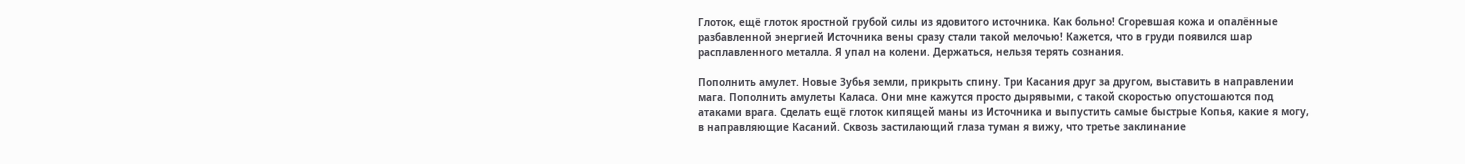Глоток, ещё глоток яростной грубой силы из ядовитого источника. Как больно! Сгоревшая кожа и опалённые разбавленной энергией Источника вены сразу стали такой мелочью! Кажется, что в груди появился шар расплавленного металла. Я упал на колени. Держаться, нельзя терять сознания.

Пополнить амулет. Новые Зубья земли, прикрыть спину. Три Касания друг за другом, выставить в направлении мага. Пополнить амулеты Каласа. Они мне кажутся просто дырявыми, с такой скоростью опустошаются под атаками врага. Сделать ещё глоток кипящей маны из Источника и выпустить самые быстрые Копья, какие я могу, в направляющие Касаний. Сквозь застилающий глаза туман я вижу, что третье заклинание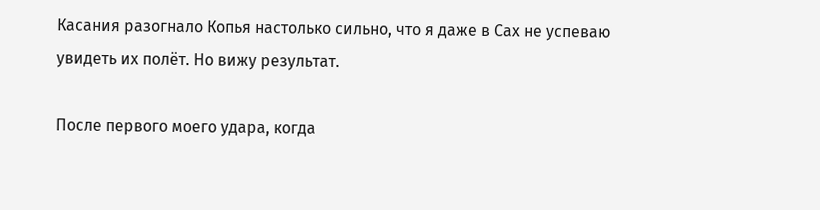Касания разогнало Копья настолько сильно, что я даже в Сах не успеваю увидеть их полёт. Но вижу результат.

После первого моего удара, когда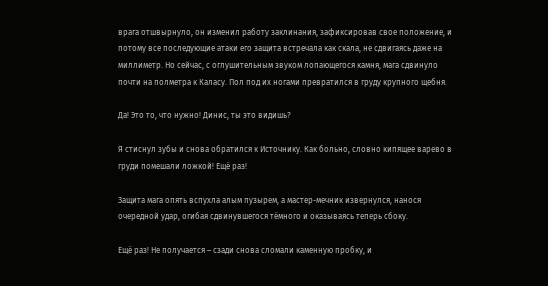врага отшвырнуло, он изменил работу заклинания, зафиксировав свое положение, и потому все последующие атаки его защита встречала как скала, не сдвигаясь даже на миллиметр. Но сейчас, с оглушительным звуком лопающегося камня, мага сдвинуло почти на полметра к Каласу. Пол под их ногами превратился в груду крупного щебня.

Да! Это то, что нужно! Динис, ты это видишь?

Я стиснул зубы и снова обратился к Источнику. Как больно, словно кипящее варево в груди помешали ложкой! Ещё раз!

Защита мага опять вспухла алым пузырем, а мастер-мечник извернулся, нанося очередной удар, огибая сдвинувшегося тёмного и оказываясь теперь сбоку.

Ещё раз! Не получается – сзади снова сломали каменную пробку, и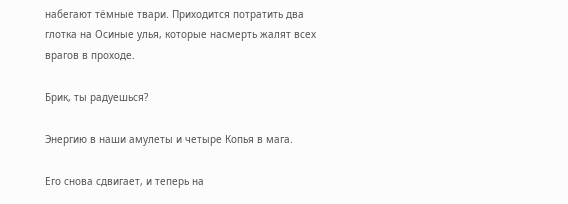набегают тёмные твари. Приходится потратить два глотка на Осиные улья, которые насмерть жалят всех врагов в проходе.

Брик, ты радуешься?

Энергию в наши амулеты и четыре Копья в мага.

Его снова сдвигает, и теперь на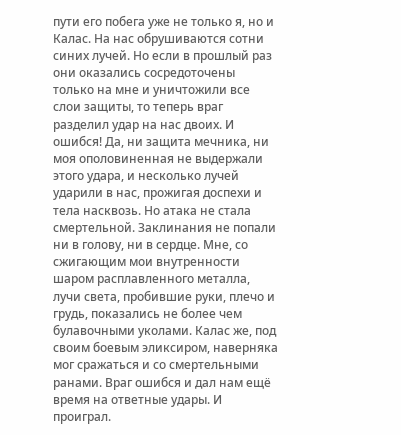пути его побега уже не только я, но и Калас. На нас обрушиваются сотни синих лучей. Но если в прошлый раз они оказались сосредоточены только на мне и уничтожили все слои защиты, то теперь враг разделил удар на нас двоих. И ошибся! Да, ни защита мечника, ни моя ополовиненная не выдержали этого удара, и несколько лучей ударили в нас, прожигая доспехи и тела насквозь. Но атака не стала смертельной. Заклинания не попали ни в голову, ни в сердце. Мне, со сжигающим мои внутренности шаром расплавленного металла, лучи света, пробившие руки, плечо и грудь, показались не более чем булавочными уколами. Калас же, под своим боевым эликсиром, наверняка мог сражаться и со смертельными ранами. Враг ошибся и дал нам ещё время на ответные удары. И проиграл.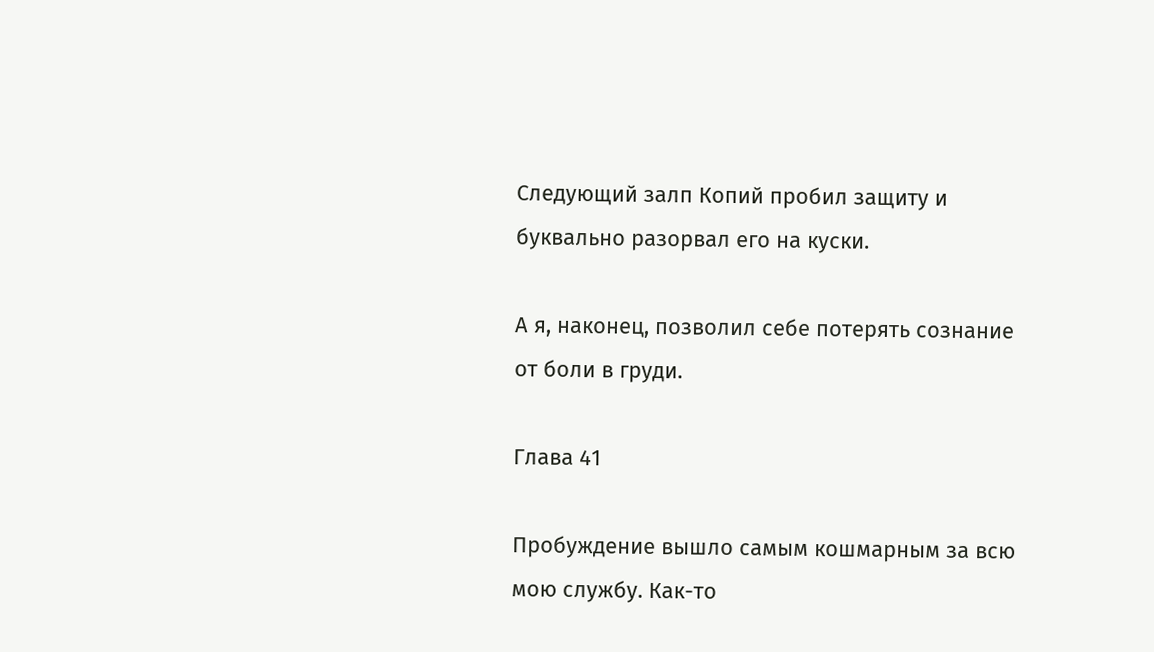Следующий залп Копий пробил защиту и буквально разорвал его на куски.

А я, наконец, позволил себе потерять сознание от боли в груди.

Глава 41

Пробуждение вышло самым кошмарным за всю мою службу. Как-то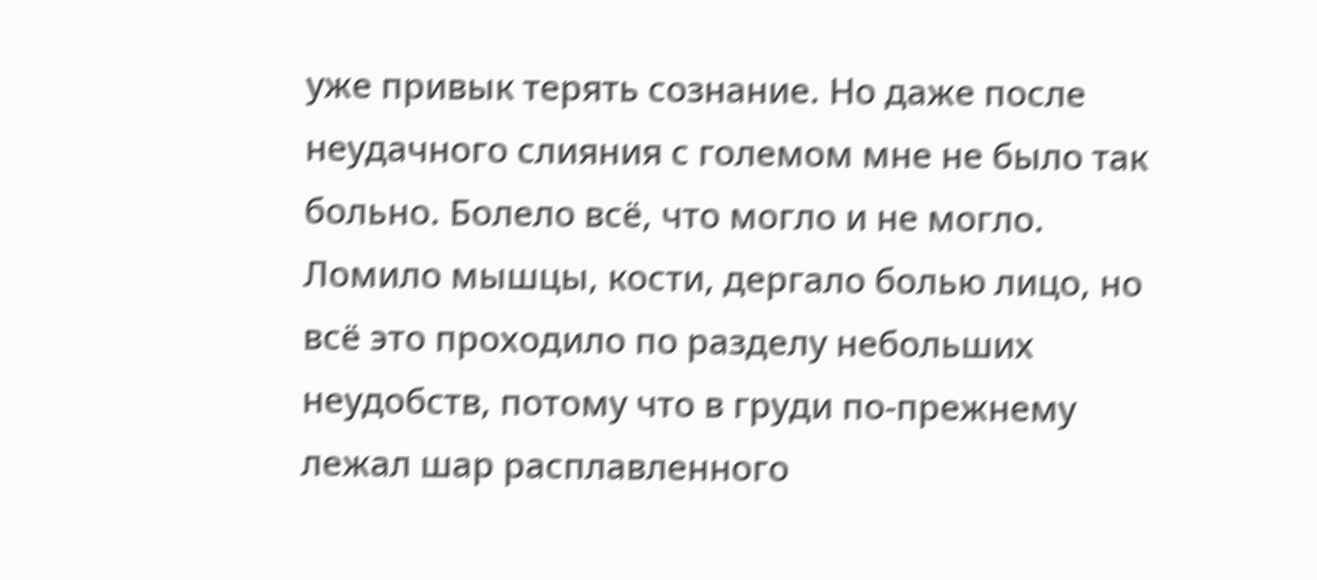уже привык терять сознание. Но даже после неудачного слияния с големом мне не было так больно. Болело всё, что могло и не могло. Ломило мышцы, кости, дергало болью лицо, но всё это проходило по разделу небольших неудобств, потому что в груди по-прежнему лежал шар расплавленного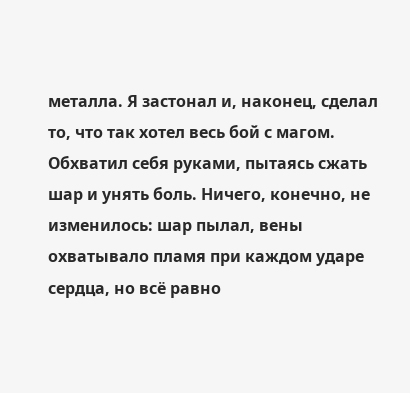металла. Я застонал и, наконец, сделал то, что так хотел весь бой с магом. Обхватил себя руками, пытаясь сжать шар и унять боль. Ничего, конечно, не изменилось: шар пылал, вены охватывало пламя при каждом ударе сердца, но всё равно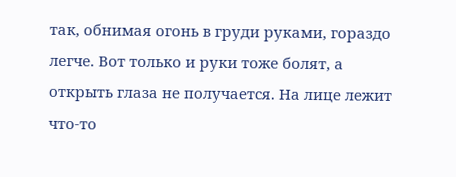так, обнимая огонь в груди руками, гораздо легче. Вот только и руки тоже болят, а открыть глаза не получается. На лице лежит что-то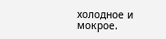холодное и мокрое.